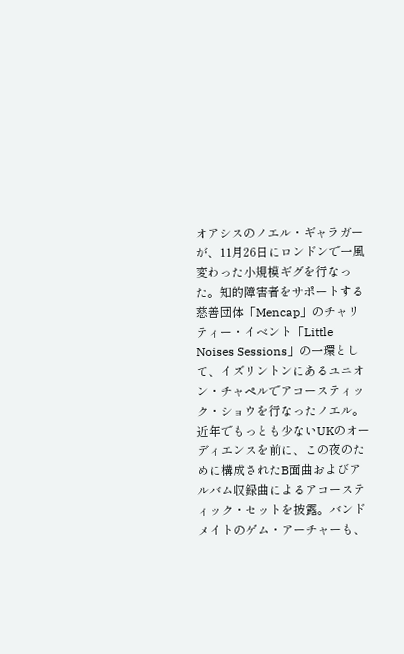オアシスのノエル・ギャラガーが、11月26日にロンドンで一風変わった小規模ギグを行なった。知的障害者をサポートする慈善団体「Mencap」のチャリティー・イベント「Little Noises Sessions」の一環として、イズリントンにあるユニオン・チャペルでアコースティック・ショウを行なったノエル。
近年でもっとも少ないUKのオーディエンスを前に、この夜のために構成されたB面曲およびアルバム収録曲によるアコースティック・セットを披露。バンドメイトのゲム・アーチャーも、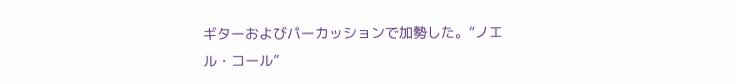ギターおよびパーカッションで加勢した。“ノエル・コール”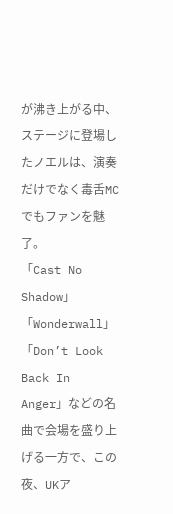が沸き上がる中、ステージに登場したノエルは、演奏だけでなく毒舌MCでもファンを魅了。
「Cast No Shadow」「Wonderwall」「Don’t Look Back In Anger」などの名曲で会場を盛り上げる一方で、この夜、UKア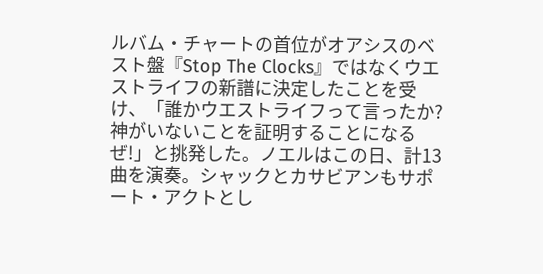ルバム・チャートの首位がオアシスのベスト盤『Stop The Clocks』ではなくウエストライフの新譜に決定したことを受け、「誰かウエストライフって言ったか? 神がいないことを証明することになるぜ!」と挑発した。ノエルはこの日、計13曲を演奏。シャックとカサビアンもサポート・アクトとし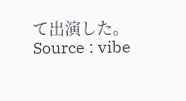て出演した。
Source : vibe